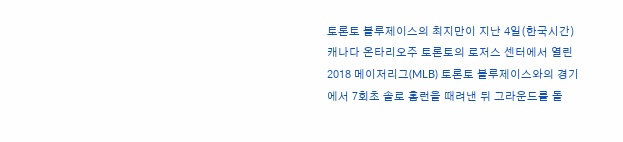토론토 블루제이스의 최지만이 지난 4일(한국시간) 캐나다 온타리오주 토론토의 로저스 센터에서 열린 2018 메이저리그(MLB) 토론토 블루제이스와의 경기에서 7회초 솔로 홈런을 때려낸 뒤 그라운드를 돌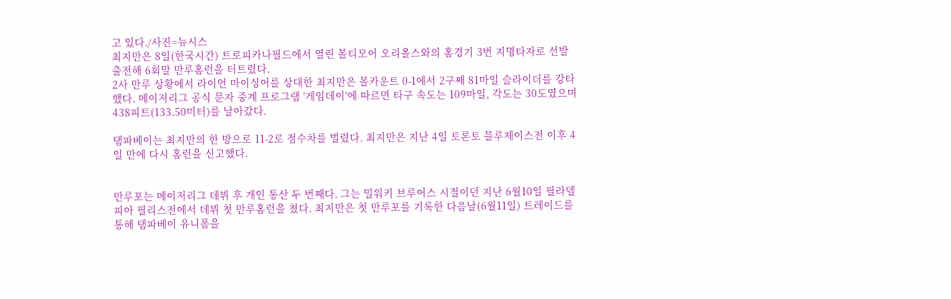고 있다./사진=뉴시스
최지만은 8일(한국시간) 트로피카나필드에서 열린 볼티모어 오리올스와의 홈경기 3번 지명타자로 선발 출전해 6회말 만루홈런을 터트렸다.
2사 만루 상황에서 라이언 마이싱어를 상대한 최지만은 볼카운트 0-1에서 2구째 81마일 슬라이더를 강타했다. 메이저리그 공식 문자 중계 프로그램 '게임데이'에 따르면 타구 속도는 109마일, 각도는 30도였으며 438피트(133.50미터)를 날아갔다.

탬파베이는 최지만의 한 방으로 11-2로 점수차를 벌렸다. 최지만은 지난 4일 토론토 블루제이스전 이후 4일 만에 다시 홈런을 신고했다.


만루포는 메이저리그 데뷔 후 개인 통산 두 번째다. 그는 밀워키 브루어스 시절이던 지난 6월10일 필라델피아 필리스전에서 데뷔 첫 만루홈런을 쳤다. 최지만은 첫 만루포를 기록한 다음날(6월11일) 트레이드를 통해 탬파베이 유니폼을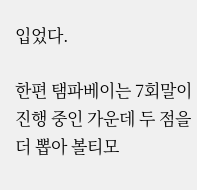입었다.

한편 탬파베이는 7회말이 진행 중인 가운데 두 점을 더 뽑아 볼티모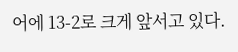어에 13-2로 크게 앞서고 있다.